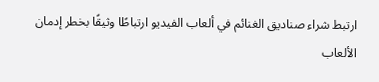ارتبط شراء صناديق الغنائم في ألعاب الفيديو ارتباطًا وثيقًا بخطر إدمان الألعاب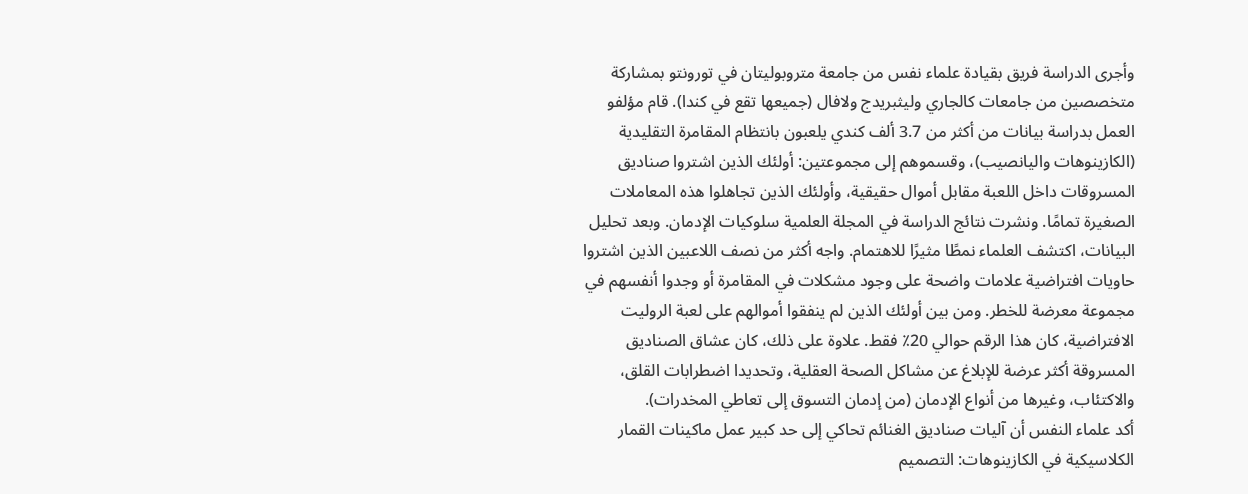وأجرى الدراسة فريق بقيادة علماء نفس من جامعة متروبوليتان في تورونتو بمشاركة متخصصين من جامعات كالجاري وليثبريدج ولافال (جميعها تقع في كندا). قام مؤلفو العمل بدراسة بيانات من أكثر من 3.7 ألف كندي يلعبون بانتظام المقامرة التقليدية (الكازينوهات واليانصيب)، وقسموهم إلى مجموعتين: أولئك الذين اشتروا صناديق المسروقات داخل اللعبة مقابل أموال حقيقية، وأولئك الذين تجاهلوا هذه المعاملات الصغيرة تمامًا. ونشرت نتائج الدراسة في المجلة العلمية سلوكيات الإدمان. وبعد تحليل البيانات، اكتشف العلماء نمطًا مثيرًا للاهتمام. واجه أكثر من نصف اللاعبين الذين اشتروا حاويات افتراضية علامات واضحة على وجود مشكلات في المقامرة أو وجدوا أنفسهم في مجموعة معرضة للخطر. ومن بين أولئك الذين لم ينفقوا أموالهم على لعبة الروليت الافتراضية، كان هذا الرقم حوالي 20٪ فقط. علاوة على ذلك، كان عشاق الصناديق المسروقة أكثر عرضة للإبلاغ عن مشاكل الصحة العقلية، وتحديدا اضطرابات القلق، والاكتئاب، وغيرها من أنواع الإدمان (من إدمان التسوق إلى تعاطي المخدرات).
أكد علماء النفس أن آليات صناديق الغنائم تحاكي إلى حد كبير عمل ماكينات القمار الكلاسيكية في الكازينوهات: التصميم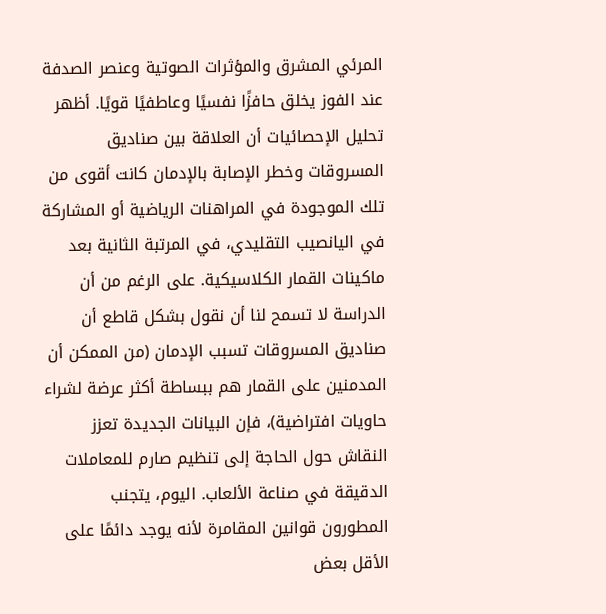المرئي المشرق والمؤثرات الصوتية وعنصر الصدفة عند الفوز يخلق حافزًا نفسيًا وعاطفيًا قويًا. أظهر تحليل الإحصائيات أن العلاقة بين صناديق المسروقات وخطر الإصابة بالإدمان كانت أقوى من تلك الموجودة في المراهنات الرياضية أو المشاركة في اليانصيب التقليدي، في المرتبة الثانية بعد ماكينات القمار الكلاسيكية. على الرغم من أن الدراسة لا تسمح لنا أن نقول بشكل قاطع أن صناديق المسروقات تسبب الإدمان (من الممكن أن المدمنين على القمار هم ببساطة أكثر عرضة لشراء حاويات افتراضية)، فإن البيانات الجديدة تعزز النقاش حول الحاجة إلى تنظيم صارم للمعاملات الدقيقة في صناعة الألعاب. اليوم، يتجنب المطورون قوانين المقامرة لأنه يوجد دائمًا على الأقل بعض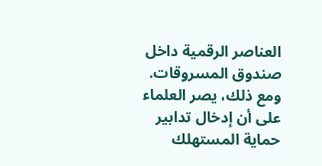العناصر الرقمية داخل صندوق المسروقات. ومع ذلك، يصر العلماء على أن إدخال تدابير حماية المستهلك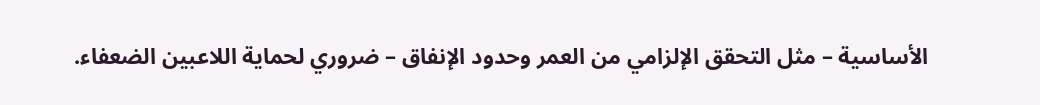الأساسية – مثل التحقق الإلزامي من العمر وحدود الإنفاق – ضروري لحماية اللاعبين الضعفاء.